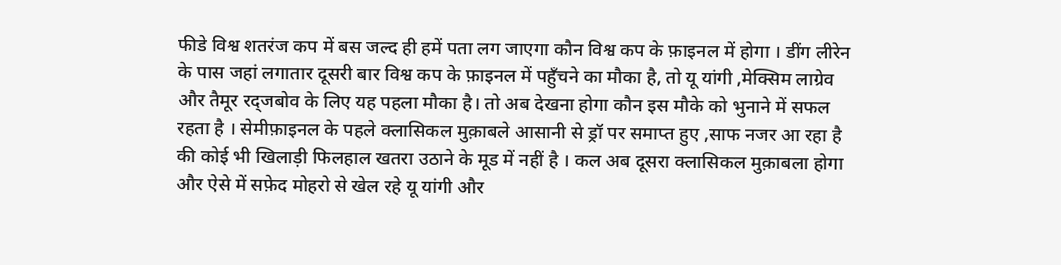फीडे विश्व शतरंज कप में बस जल्द ही हमें पता लग जाएगा कौन विश्व कप के फ़ाइनल में होगा । डींग लीरेन के पास जहां लगातार दूसरी बार विश्व कप के फ़ाइनल में पहुँचने का मौका है, तो यू यांगी ,मेक्सिम लाग्रेव और तैमूर रद्जबोव के लिए यह पहला मौका है। तो अब देखना होगा कौन इस मौके को भुनाने में सफल रहता है । सेमीफ़ाइनल के पहले क्लासिकल मुक़ाबले आसानी से ड्रॉ पर समाप्त हुए ,साफ नजर आ रहा है की कोई भी खिलाड़ी फिलहाल खतरा उठाने के मूड में नहीं है । कल अब दूसरा क्लासिकल मुक़ाबला होगा और ऐसे में सफ़ेद मोहरो से खेल रहे यू यांगी और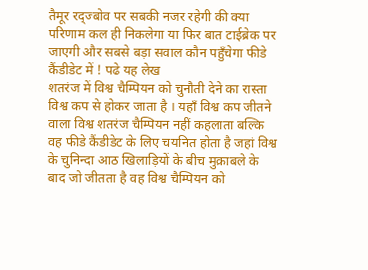तैमूर रद्ज्बोव पर सबकी नजर रहेगी की क्या परिणाम कल ही निकलेगा या फिर बात टाईब्रेक पर जाएगी और सबसे बड़ा सवाल कौन पहुँचेगा फीडे कैंडीडेट में ! पढे यह लेख
शतरंज में विश्व चैम्पियन को चुनौती देने का रास्ता विश्व कप से होकर जाता है । यहाँ विश्व कप जीतने वाला विश्व शतरंज चैम्पियन नहीं कहलाता बल्कि वह फीडे कैंडीडेट के लिए चयनित होता है जहां विश्व के चुनिन्दा आठ खिलाड़ियों के बीच मुक़ाबले के बाद जो जीतता है वह विश्व चैम्पियन को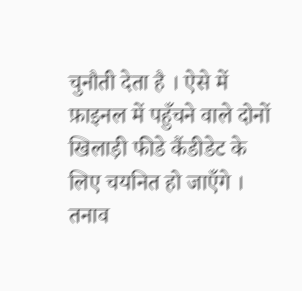चुनौती देता है । ऐसे में फ़ाइनल में पहुँचने वाले दोनों खिलाड़ी फीडे कैंडीडेट के लिए चयनित हो जाएँगे ।
तनाव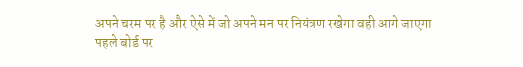अपने चरम पर है और ऐसे में जो अपने मन पर नियंत्रण रखेगा वही आगे जाएगा
पहले बोर्ड पर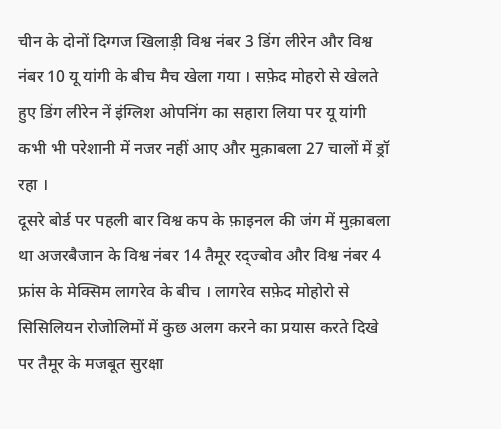चीन के दोनों दिग्गज खिलाड़ी विश्व नंबर 3 डिंग लीरेन और विश्व नंबर 10 यू यांगी के बीच मैच खेला गया । सफ़ेद मोहरो से खेलते हुए डिंग लीरेन नें इंग्लिश ओपनिंग का सहारा लिया पर यू यांगी कभी भी परेशानी में नजर नहीं आए और मुक़ाबला 27 चालों में ड्रॉ रहा ।
दूसरे बोर्ड पर पहली बार विश्व कप के फ़ाइनल की जंग में मुक़ाबला था अजरबैजान के विश्व नंबर 14 तैमूर रद्ज्बोव और विश्व नंबर 4 फ्रांस के मेक्सिम लागरेव के बीच । लागरेव सफ़ेद मोहोरो से सिसिलियन रोजोलिमों में कुछ अलग करने का प्रयास करते दिखे पर तैमूर के मजबूत सुरक्षा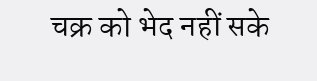चक्र को भेद नहीं सके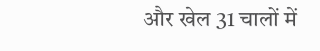और खेल 31 चालों में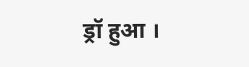ड्रॉ हुआ ।